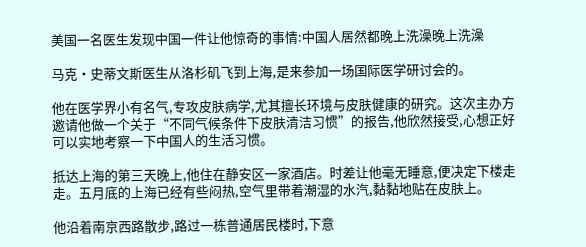美国一名医生发现中国一件让他惊奇的事情:中国人居然都晚上洗澡晚上洗澡

马克·史蒂文斯医生从洛杉矶飞到上海,是来参加一场国际医学研讨会的。

他在医学界小有名气,专攻皮肤病学,尤其擅长环境与皮肤健康的研究。这次主办方邀请他做一个关于“不同气候条件下皮肤清洁习惯”的报告,他欣然接受,心想正好可以实地考察一下中国人的生活习惯。

抵达上海的第三天晚上,他住在静安区一家酒店。时差让他毫无睡意,便决定下楼走走。五月底的上海已经有些闷热,空气里带着潮湿的水汽,黏黏地贴在皮肤上。

他沿着南京西路散步,路过一栋普通居民楼时,下意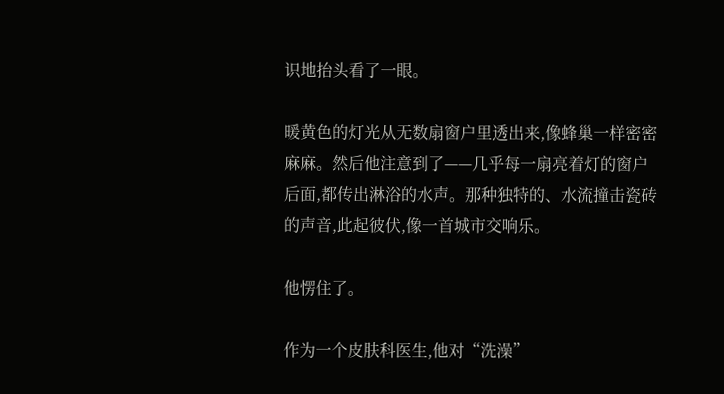识地抬头看了一眼。

暖黄色的灯光从无数扇窗户里透出来,像蜂巢一样密密麻麻。然后他注意到了——几乎每一扇亮着灯的窗户后面,都传出淋浴的水声。那种独特的、水流撞击瓷砖的声音,此起彼伏,像一首城市交响乐。

他愣住了。

作为一个皮肤科医生,他对“洗澡”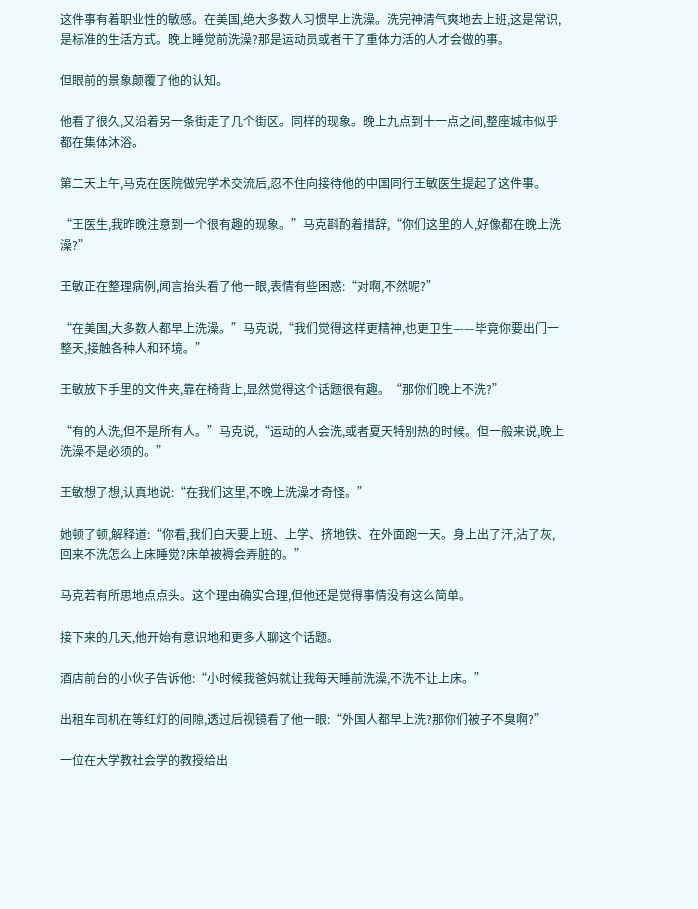这件事有着职业性的敏感。在美国,绝大多数人习惯早上洗澡。洗完神清气爽地去上班,这是常识,是标准的生活方式。晚上睡觉前洗澡?那是运动员或者干了重体力活的人才会做的事。

但眼前的景象颠覆了他的认知。

他看了很久,又沿着另一条街走了几个街区。同样的现象。晚上九点到十一点之间,整座城市似乎都在集体沐浴。

第二天上午,马克在医院做完学术交流后,忍不住向接待他的中国同行王敏医生提起了这件事。

“王医生,我昨晚注意到一个很有趣的现象。”马克斟酌着措辞,“你们这里的人,好像都在晚上洗澡?”

王敏正在整理病例,闻言抬头看了他一眼,表情有些困惑:“对啊,不然呢?”

“在美国,大多数人都早上洗澡。”马克说,“我们觉得这样更精神,也更卫生——毕竟你要出门一整天,接触各种人和环境。”

王敏放下手里的文件夹,靠在椅背上,显然觉得这个话题很有趣。“那你们晚上不洗?”

“有的人洗,但不是所有人。”马克说,“运动的人会洗,或者夏天特别热的时候。但一般来说,晚上洗澡不是必须的。”

王敏想了想,认真地说:“在我们这里,不晚上洗澡才奇怪。”

她顿了顿,解释道:“你看,我们白天要上班、上学、挤地铁、在外面跑一天。身上出了汗,沾了灰,回来不洗怎么上床睡觉?床单被褥会弄脏的。”

马克若有所思地点点头。这个理由确实合理,但他还是觉得事情没有这么简单。

接下来的几天,他开始有意识地和更多人聊这个话题。

酒店前台的小伙子告诉他:“小时候我爸妈就让我每天睡前洗澡,不洗不让上床。”

出租车司机在等红灯的间隙,透过后视镜看了他一眼:“外国人都早上洗?那你们被子不臭啊?”

一位在大学教社会学的教授给出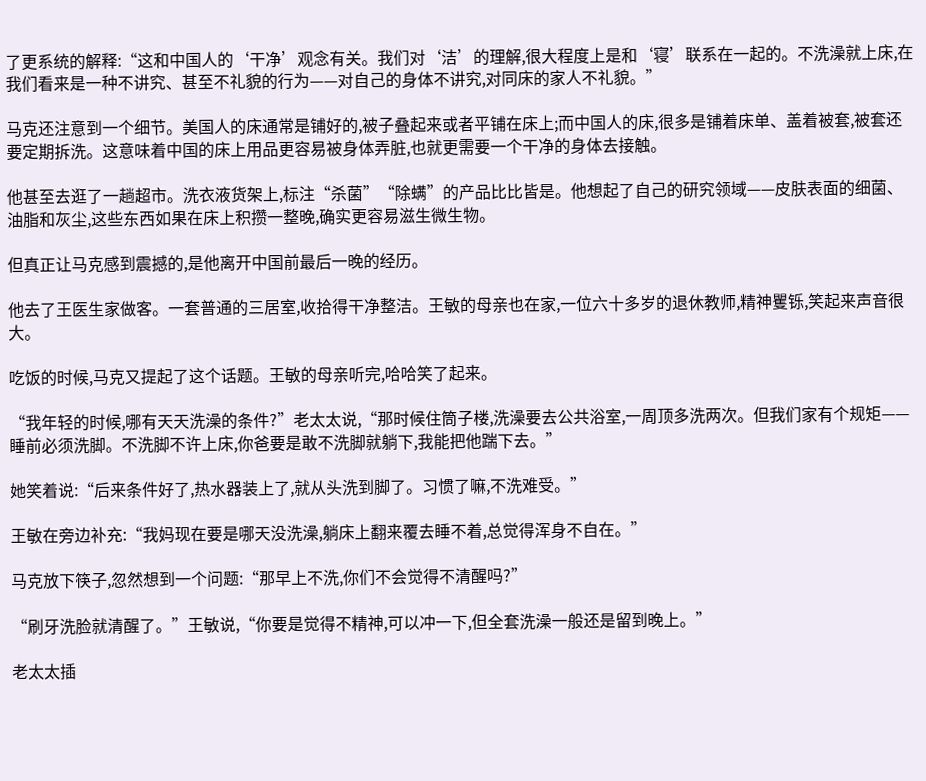了更系统的解释:“这和中国人的‘干净’观念有关。我们对‘洁’的理解,很大程度上是和‘寝’联系在一起的。不洗澡就上床,在我们看来是一种不讲究、甚至不礼貌的行为——对自己的身体不讲究,对同床的家人不礼貌。”

马克还注意到一个细节。美国人的床通常是铺好的,被子叠起来或者平铺在床上;而中国人的床,很多是铺着床单、盖着被套,被套还要定期拆洗。这意味着中国的床上用品更容易被身体弄脏,也就更需要一个干净的身体去接触。

他甚至去逛了一趟超市。洗衣液货架上,标注“杀菌”“除螨”的产品比比皆是。他想起了自己的研究领域——皮肤表面的细菌、油脂和灰尘,这些东西如果在床上积攒一整晚,确实更容易滋生微生物。

但真正让马克感到震撼的,是他离开中国前最后一晚的经历。

他去了王医生家做客。一套普通的三居室,收拾得干净整洁。王敏的母亲也在家,一位六十多岁的退休教师,精神矍铄,笑起来声音很大。

吃饭的时候,马克又提起了这个话题。王敏的母亲听完,哈哈笑了起来。

“我年轻的时候,哪有天天洗澡的条件?”老太太说,“那时候住筒子楼,洗澡要去公共浴室,一周顶多洗两次。但我们家有个规矩——睡前必须洗脚。不洗脚不许上床,你爸要是敢不洗脚就躺下,我能把他踹下去。”

她笑着说:“后来条件好了,热水器装上了,就从头洗到脚了。习惯了嘛,不洗难受。”

王敏在旁边补充:“我妈现在要是哪天没洗澡,躺床上翻来覆去睡不着,总觉得浑身不自在。”

马克放下筷子,忽然想到一个问题:“那早上不洗,你们不会觉得不清醒吗?”

“刷牙洗脸就清醒了。”王敏说,“你要是觉得不精神,可以冲一下,但全套洗澡一般还是留到晚上。”

老太太插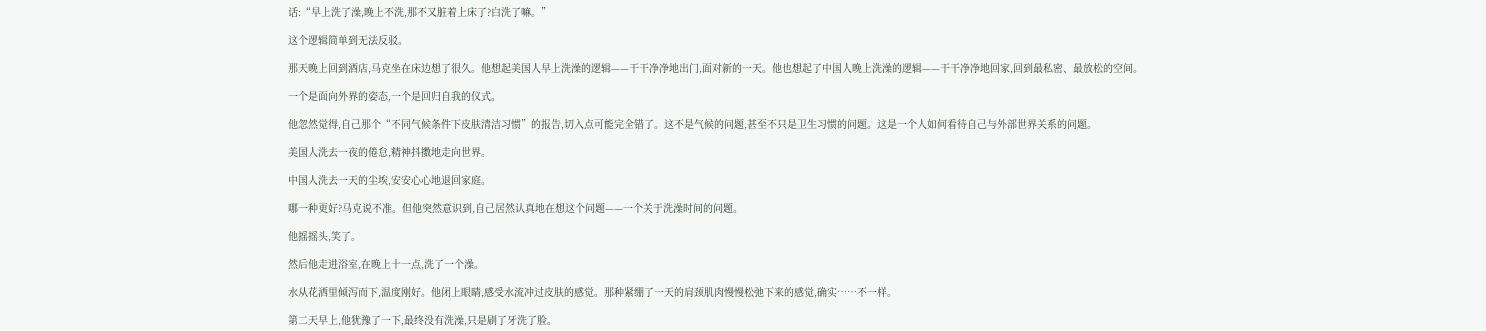话:“早上洗了澡,晚上不洗,那不又脏着上床了?白洗了嘛。”

这个逻辑简单到无法反驳。

那天晚上回到酒店,马克坐在床边想了很久。他想起美国人早上洗澡的逻辑——干干净净地出门,面对新的一天。他也想起了中国人晚上洗澡的逻辑——干干净净地回家,回到最私密、最放松的空间。

一个是面向外界的姿态,一个是回归自我的仪式。

他忽然觉得,自己那个“不同气候条件下皮肤清洁习惯”的报告,切入点可能完全错了。这不是气候的问题,甚至不只是卫生习惯的问题。这是一个人如何看待自己与外部世界关系的问题。

美国人洗去一夜的倦怠,精神抖擞地走向世界。

中国人洗去一天的尘埃,安安心心地退回家庭。

哪一种更好?马克说不准。但他突然意识到,自己居然认真地在想这个问题——一个关于洗澡时间的问题。

他摇摇头,笑了。

然后他走进浴室,在晚上十一点,洗了一个澡。

水从花洒里倾泻而下,温度刚好。他闭上眼睛,感受水流冲过皮肤的感觉。那种紧绷了一天的肩颈肌肉慢慢松弛下来的感觉,确实……不一样。

第二天早上,他犹豫了一下,最终没有洗澡,只是刷了牙洗了脸。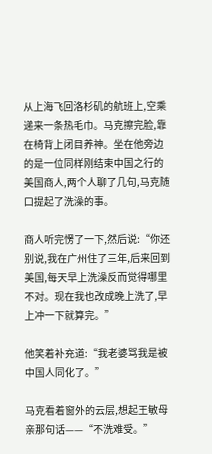从上海飞回洛杉矶的航班上,空乘递来一条热毛巾。马克擦完脸,靠在椅背上闭目养神。坐在他旁边的是一位同样刚结束中国之行的美国商人,两个人聊了几句,马克随口提起了洗澡的事。

商人听完愣了一下,然后说:“你还别说,我在广州住了三年,后来回到美国,每天早上洗澡反而觉得哪里不对。现在我也改成晚上洗了,早上冲一下就算完。”

他笑着补充道:“我老婆骂我是被中国人同化了。”

马克看着窗外的云层,想起王敏母亲那句话——“不洗难受。”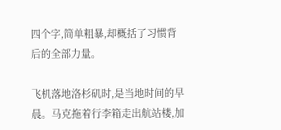四个字,简单粗暴,却概括了习惯背后的全部力量。

飞机落地洛杉矶时,是当地时间的早晨。马克拖着行李箱走出航站楼,加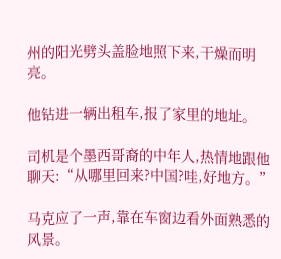州的阳光劈头盖脸地照下来,干燥而明亮。

他钻进一辆出租车,报了家里的地址。

司机是个墨西哥裔的中年人,热情地跟他聊天:“从哪里回来?中国?哇,好地方。”

马克应了一声,靠在车窗边看外面熟悉的风景。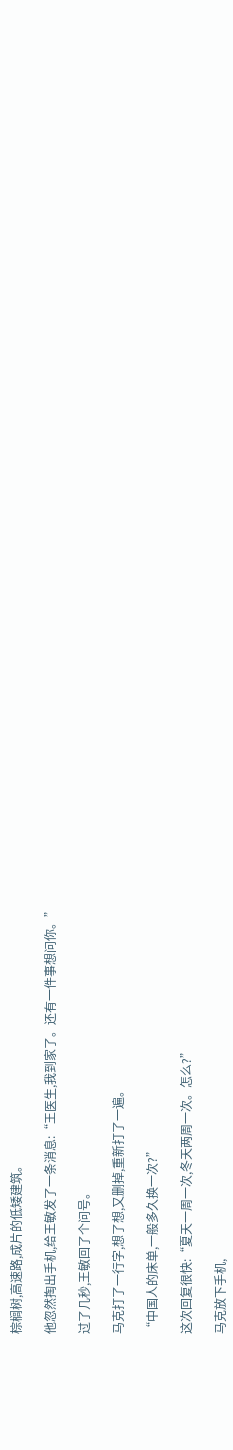棕榈树,高速路,成片的低矮建筑。

他忽然掏出手机,给王敏发了一条消息:“王医生,我到家了。还有一件事想问你。”

过了几秒,王敏回了个问号。

马克打了一行字,想了想,又删掉,重新打了一遍。

“中国人的床单,一般多久换一次?”

这次回复很快:“夏天一周一次,冬天两周一次。怎么?”

马克放下手机,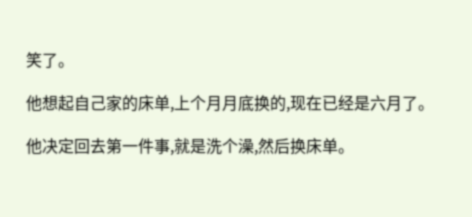笑了。

他想起自己家的床单,上个月月底换的,现在已经是六月了。

他决定回去第一件事,就是洗个澡,然后换床单。